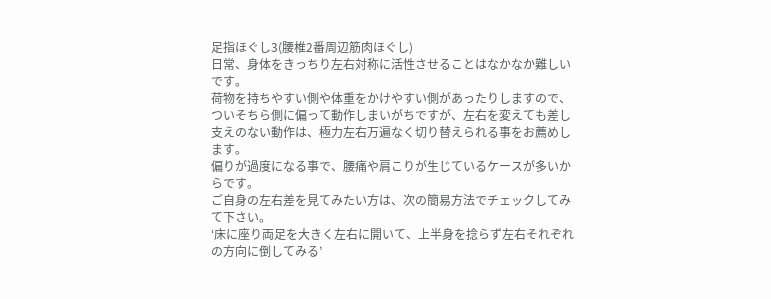足指ほぐし3(腰椎2番周辺筋肉ほぐし)
日常、身体をきっちり左右対称に活性させることはなかなか難しいです。
荷物を持ちやすい側や体重をかけやすい側があったりしますので、ついそちら側に偏って動作しまいがちですが、左右を変えても差し支えのない動作は、極力左右万遍なく切り替えられる事をお薦めします。
偏りが過度になる事で、腰痛や肩こりが生じているケースが多いからです。
ご自身の左右差を見てみたい方は、次の簡易方法でチェックしてみて下さい。
‘床に座り両足を大きく左右に開いて、上半身を捻らず左右それぞれの方向に倒してみる’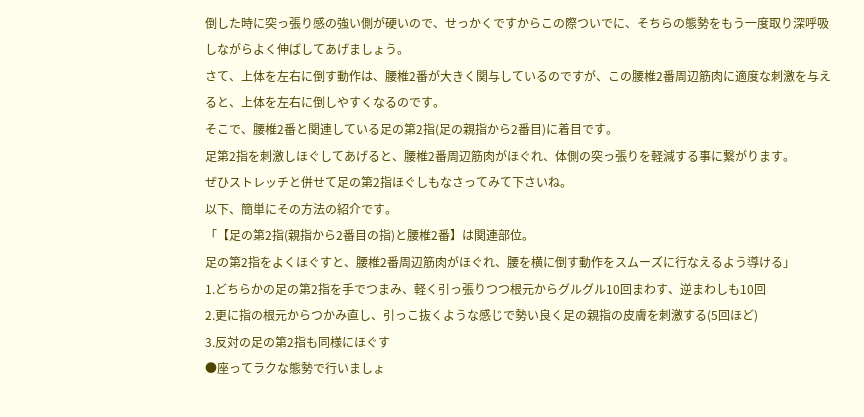倒した時に突っ張り感の強い側が硬いので、せっかくですからこの際ついでに、そちらの態勢をもう一度取り深呼吸しながらよく伸ばしてあげましょう。
さて、上体を左右に倒す動作は、腰椎2番が大きく関与しているのですが、この腰椎2番周辺筋肉に適度な刺激を与えると、上体を左右に倒しやすくなるのです。
そこで、腰椎2番と関連している足の第2指(足の親指から2番目)に着目です。
足第2指を刺激しほぐしてあげると、腰椎2番周辺筋肉がほぐれ、体側の突っ張りを軽減する事に繋がります。
ぜひストレッチと併せて足の第2指ほぐしもなさってみて下さいね。
以下、簡単にその方法の紹介です。
「【足の第2指(親指から2番目の指)と腰椎2番】は関連部位。
足の第2指をよくほぐすと、腰椎2番周辺筋肉がほぐれ、腰を横に倒す動作をスムーズに行なえるよう導ける」
1.どちらかの足の第2指を手でつまみ、軽く引っ張りつつ根元からグルグル10回まわす、逆まわしも10回
2.更に指の根元からつかみ直し、引っこ抜くような感じで勢い良く足の親指の皮膚を刺激する(5回ほど)
3.反対の足の第2指も同様にほぐす
●座ってラクな態勢で行いましょ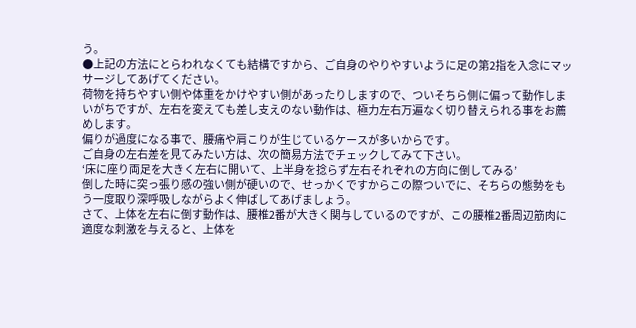う。
●上記の方法にとらわれなくても結構ですから、ご自身のやりやすいように足の第2指を入念にマッサージしてあげてください。
荷物を持ちやすい側や体重をかけやすい側があったりしますので、ついそちら側に偏って動作しまいがちですが、左右を変えても差し支えのない動作は、極力左右万遍なく切り替えられる事をお薦めします。
偏りが過度になる事で、腰痛や肩こりが生じているケースが多いからです。
ご自身の左右差を見てみたい方は、次の簡易方法でチェックしてみて下さい。
‘床に座り両足を大きく左右に開いて、上半身を捻らず左右それぞれの方向に倒してみる’
倒した時に突っ張り感の強い側が硬いので、せっかくですからこの際ついでに、そちらの態勢をもう一度取り深呼吸しながらよく伸ばしてあげましょう。
さて、上体を左右に倒す動作は、腰椎2番が大きく関与しているのですが、この腰椎2番周辺筋肉に適度な刺激を与えると、上体を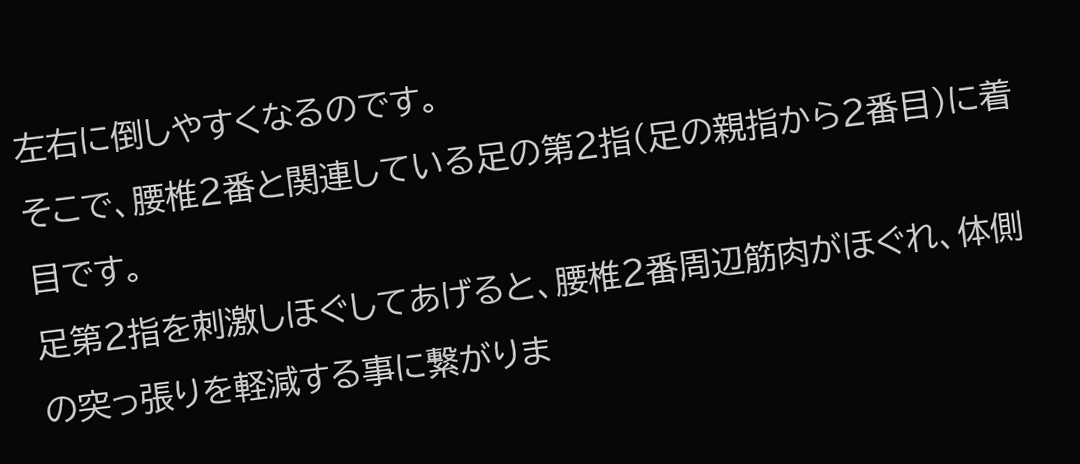左右に倒しやすくなるのです。
そこで、腰椎2番と関連している足の第2指(足の親指から2番目)に着目です。
足第2指を刺激しほぐしてあげると、腰椎2番周辺筋肉がほぐれ、体側の突っ張りを軽減する事に繋がりま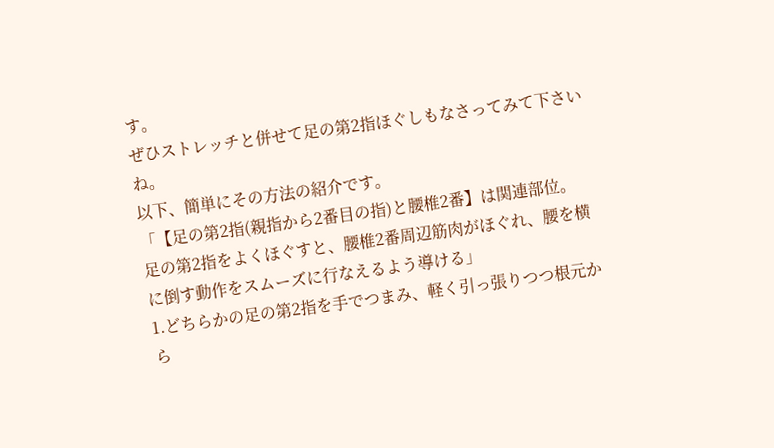す。
ぜひストレッチと併せて足の第2指ほぐしもなさってみて下さいね。
以下、簡単にその方法の紹介です。
「【足の第2指(親指から2番目の指)と腰椎2番】は関連部位。
足の第2指をよくほぐすと、腰椎2番周辺筋肉がほぐれ、腰を横に倒す動作をスムーズに行なえるよう導ける」
1.どちらかの足の第2指を手でつまみ、軽く引っ張りつつ根元から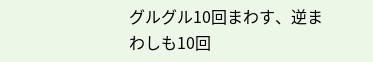グルグル10回まわす、逆まわしも10回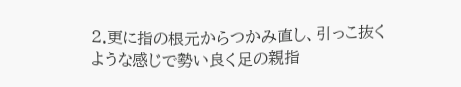2.更に指の根元からつかみ直し、引っこ抜くような感じで勢い良く足の親指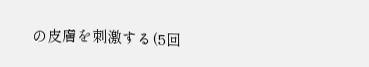の皮膚を刺激する(5回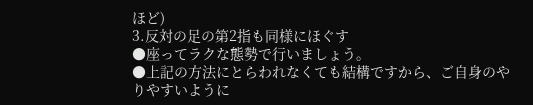ほど)
3.反対の足の第2指も同様にほぐす
●座ってラクな態勢で行いましょう。
●上記の方法にとらわれなくても結構ですから、ご自身のやりやすいように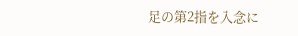足の第2指を入念に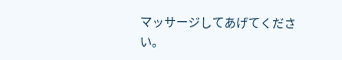マッサージしてあげてください。